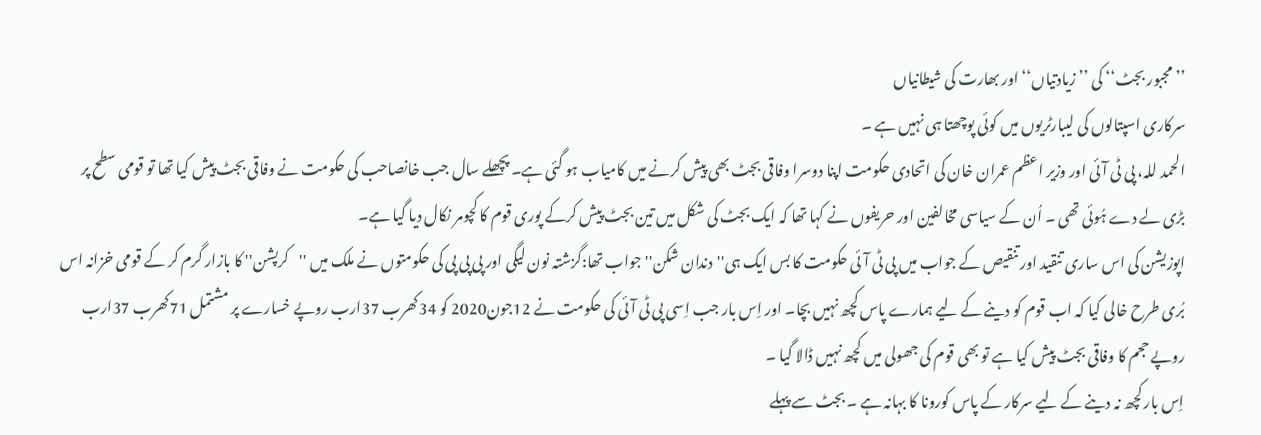’’مجبور بجٹ‘‘ کی ’’ زیادتیاں‘‘ اور بھارت کی شیطانیاں
سرکاری اسپتالوں کی لیبارٹریوں میں کوئی پوچھتا ہی نہیں ہے ۔
الحمد للہ، پی ٹی آئی اور وزیر اعظم عمران خان کی اتحادی حکومت اپنا دوسرا وفاقی بجٹ بھی پیش کرنے میں کامیاب ہو گئی ہے۔ پچھلے سال جب خانصاحب کی حکومت نے وفاقی بجٹ پیش کیا تھا تو قومی سطح پر بڑی لے دے ہُوئی تھی ۔ اُن کے سیاسی مخالفین اور حریفوں نے کہا تھا کہ ایک بجٹ کی شکل میں تین بجٹ پیش کرکے پوری قوم کا کچومر نکال دیا گیا ہے۔
اپوزیشن کی اس ساری تنقید اور تنقیص کے جواب میں پی ٹی آئی حکومت کا بس ایک ہی''دندان شکن'' جواب تھا:گزشتہ نون لیگی اور پی پی پی کی حکومتوں نے ملک میں ''کرپشن'' کا بازار گرم کر کے قومی خزانہ اس بُری طرح خالی کیا کہ اب قوم کو دینے کے لیے ہمارے پاس کچھ نہیں بچا۔ اور اِس بار جب اِسی پی ٹی آئی کی حکومت نے 12جون2020 کو 34کھرب 37ارب روپے خسارے پر مشتمل 71کھرب 37ارب روپے حجم کا وفاقی بجٹ پیش کیا ہے تو بھی قوم کی جھولی میں کچھ نہیں ڈالا گیا ۔
اِس بار کچھ نہ دینے کے لیے سرکار کے پاس کورونا کا بہانہ ہے ۔ بجٹ سے پہلے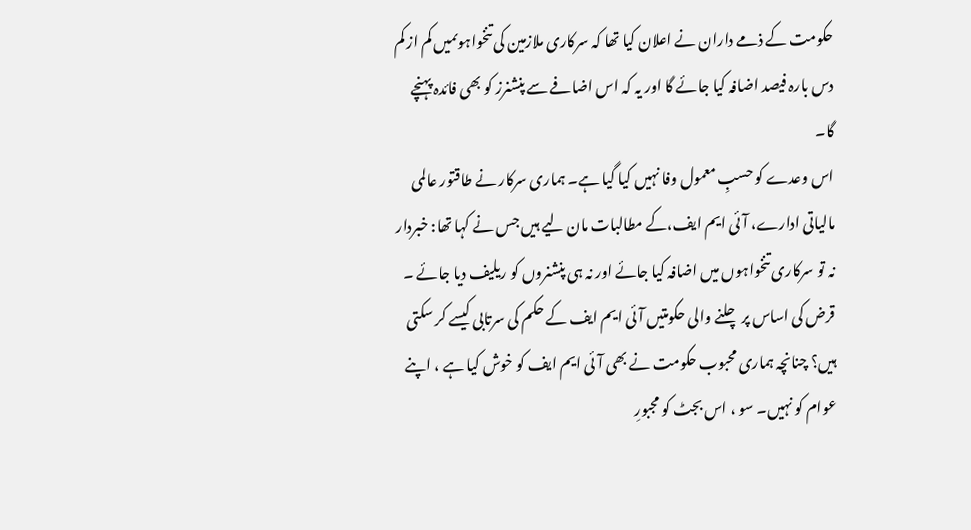حکومت کے ذمے داران نے اعلان کیا تھا کہ سرکاری ملازمین کی تنخواہوںمیں کم از کم دس بارہ فیصد اضافہ کیا جائے گا اور یہ کہ اس اضافے سے پنشنرز کو بھی فائدہ پہنچے گا۔
اس وعدے کو حسبِ معمول وفا نہیں کیا گیا ہے۔ ہماری سرکار نے طاقتور عالمی مالیاتی ادارے، آئی ایم ایف،کے مطالبات مان لیے ہیں جس نے کہا تھا: خبردار نہ تو سرکاری تنخواہوں میں اضافہ کیا جائے اور نہ ہی پنشنروں کو ریلیف دیا جائے ۔ قرض کی اساس پر چلنے والی حکومتیں آئی ایم ایف کے حکم کی سرتابی کیسے کر سکتی ہیں؟ چنانچہ ہماری محبوب حکومت نے بھی آئی ایم ایف کو خوش کیا ہے ، اپنے عوام کو نہیں۔ سو ، اس بجٹ کو مجبورِ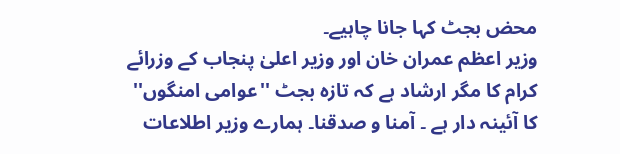محض بجٹ کہا جانا چاہیے۔
وزیر اعظم عمران خان اور وزیر اعلیٰ پنجاب کے وزرائے کرام کا مگر ارشاد ہے کہ تازہ بجٹ ''عوامی امنگوں'' کا آئینہ دار ہے ۔ آمنا و صدقنا۔ ہمارے وزیر اطلاعات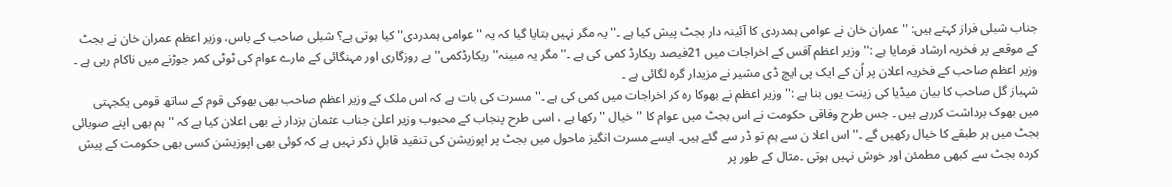جناب شبلی فراز کہتے ہیں: '' عمران خان نے عوامی ہمدردی کا آئینہ دار بجٹ پیش کیا ہے ۔'' یہ مگر نہیں بتایا گیا کہ یہ ''عوامی ہمدردی''کیا ہوتی ہے؟ شبلی صاحب کے باس، وزیر اعظم عمران خان نے بجٹ کے موقعے پر فخریہ ارشاد فرمایا ہے :''وزیر اعظم آفس کے اخراجات میں 21فیصد ریکارڈ کمی کی ہے ۔'' مگر یہ مبینہ'' ریکارڈکمی'' بے روزگاری اور مہنگائی کے مارے عوام کی ٹوٹی کمر جوڑنے میں ناکام رہی ہے ۔ وزیر اعظم صاحب کے فخریہ اعلان پر اُن کے ایک پی ایچ ڈی مشیر نے مزیدار گرہ لگائی ہے ۔
شہباز گل صاحب کا بیان میڈیا کی زینت یوں بنا ہے :''وزیر اعظم نے بھوکا رہ کر اخراجات میں کمی کی ہے ۔''مسرت کی بات ہے کہ اس ملک کے وزیر اعظم صاحب بھی بھوکی قوم کے ساتھ قومی یکجہتی میں بھوک برداشت کررہے ہیں ۔ جس طرح وفاقی حکومت نے اس بجٹ میں عوام کا ''خیال '' رکھا ہے ، اسی طرح پنجاب کے محبوب وزیر اعلیٰ جناب عثمان بزدار نے بھی اعلان کیا ہے کہ '' ہم بھی اپنے صوبائی بجٹ میں ہر طبقے کا خیال رکھیں گے ۔''اس اعلا ن سے ہم تو ڈر سے گئے ہیں۔ ایسے مسرت انگیز ماحول میں بجٹ پر اپوزیشن کی تنقید قابلِ ذکر نہیں ہے کہ کوئی بھی اپوزیشن کسی بھی حکومت کے پیش کردہ بجٹ سے کبھی مطمئن اور خوش نہیں ہوتی ۔مثال کے طور پر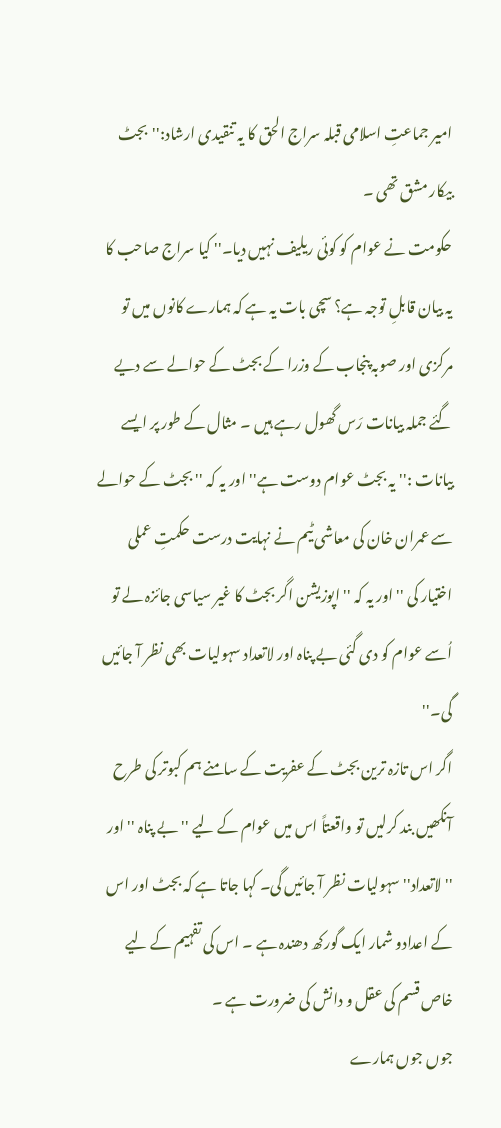امیر جماعتِ اسلامی قبلہ سراج الحق کا یہ تنقیدی ارشاد:''بجٹ بیکار مشق تھی ۔
حکومت نے عوام کو کوئی ریلیف نہیں دیا۔'' کیا سراج صاحب کا یہ بیان قابلِ توجہ ہے؟ سچی بات یہ ہے کہ ہمارے کانوں میں تو مرکزی اور صوبہ پنجاب کے وزرا کے بجٹ کے حوالے سے دیے گئے جملہ بیانات رَس گھول رہے ہیں ۔ مثال کے طور پر ایسے بیانات :''یہ بجٹ عوام دوست ہے'' اور یہ کہ '' بجٹ کے حوالے سے عمران خان کی معاشی ٹیم نے نہایت درست حکمتِ عملی اختیار کی '' اور یہ کہ '' اپوزیشن اگر بجٹ کا غیر سیاسی جائزہ لے تو اُسے عوام کو دی گئی بے پناہ اور لاتعداد سہولیات بھی نظر آ جائیں گی۔''
اگر اس تازہ ترین بجٹ کے عفریت کے سامنے ہم کبوتر کی طرح آنکھیں بند کرلیں تو واقعتاً اس میں عوام کے لیے ''بے پناہ '' اور ''لاتعداد'' سہولیات نظر آ جائیں گی۔ کہا جاتا ہے کہ بجٹ اور اس کے اعدادو شمار ایک گورکھ دھندہ ہے ۔ اس کی تفہیم کے لیے خاص قسم کی عقل و دانش کی ضرورت ہے ۔
جوں جوں ہمارے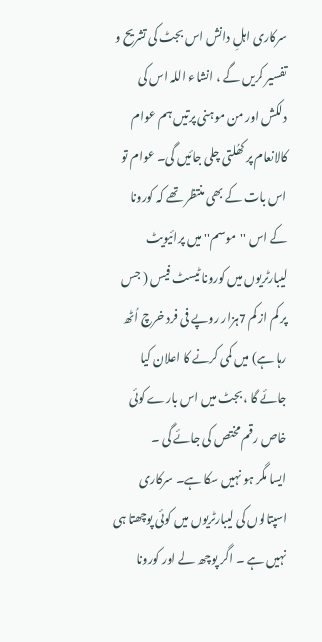سرکاری اہلِ دانش اس بجٹ کی تشریح و تفسیر کریں گے ، انشاء اللہ اس کی دلکش اور من موہنی پرتیں ہم عوام کالانعام پر کھُلتی چلی جائیں گی۔ عوام تو اس بات کے بھی منتظر تھے کہ کورونا کے اس ''موسم'' میں پرائیویٹ لیبارٹریوں میں کورونا ٹیسٹ فیس ( جس پر کم از کم 7ہزار روپے فی فرد خرچ اُٹھ رہا ہے) میں کمی کرنے کا اعلان کیا جائے گا ، بجٹ میں اس بارے کوئی خاص رقم مختص کی جائے گی ۔
ایسا مگر ہو نہیں سکا ہے۔ سرکاری اسپتالوں کی لیبارٹریوں میں کوئی پوچھتا ہی نہیں ہے ۔ اگر پوچھ لے اور کورونا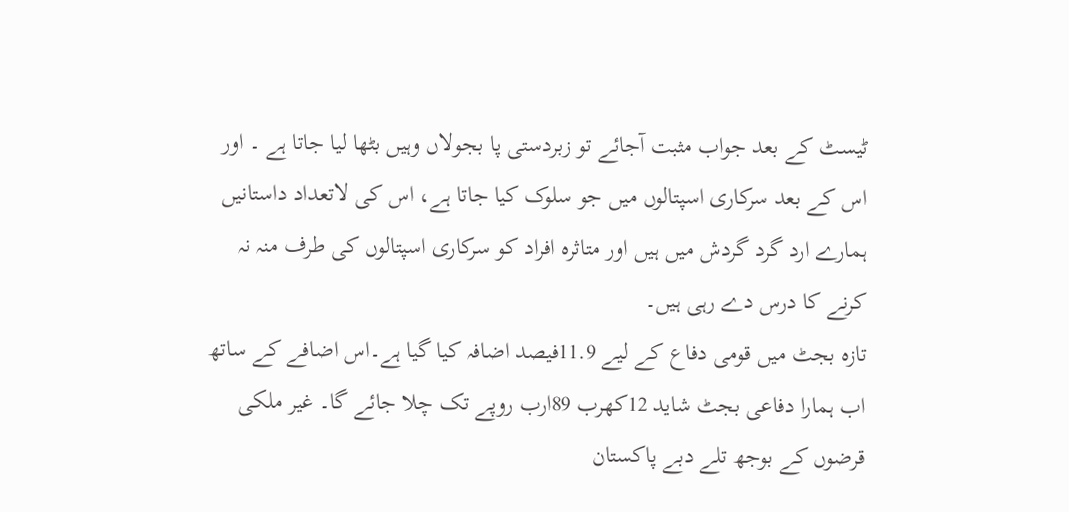ٹیسٹ کے بعد جواب مثبت آجائے تو زبردستی پا بجولاں وہیں بٹھا لیا جاتا ہے ۔ اور اس کے بعد سرکاری اسپتالوں میں جو سلوک کیا جاتا ہے، اس کی لاتعداد داستانیں ہمارے ارد گرد گردش میں ہیں اور متاثرہ افراد کو سرکاری اسپتالوں کی طرف منہ نہ کرنے کا درس دے رہی ہیں۔
تازہ بجٹ میں قومی دفاع کے لیے 11.9فیصد اضافہ کیا گیا ہے۔اس اضافے کے ساتھ اب ہمارا دفاعی بجٹ شاید 12کھرب 89ارب روپے تک چلا جائے گا۔ غیر ملکی قرضوں کے بوجھ تلے دبے پاکستان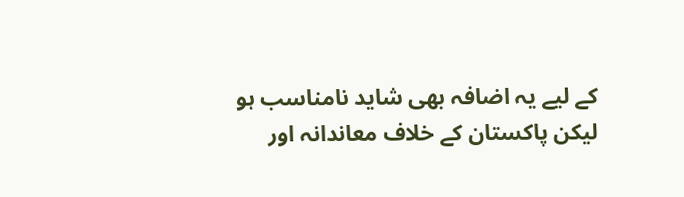کے لیے یہ اضافہ بھی شاید نامناسب ہو لیکن پاکستان کے خلاف معاندانہ اور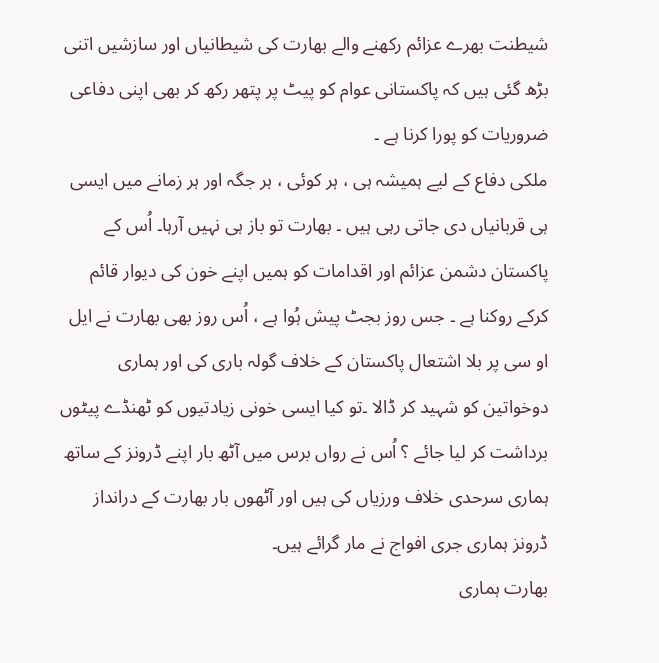شیطنت بھرے عزائم رکھنے والے بھارت کی شیطانیاں اور سازشیں اتنی بڑھ گئی ہیں کہ پاکستانی عوام کو پیٹ پر پتھر رکھ کر بھی اپنی دفاعی ضروریات کو پورا کرنا ہے ۔
ملکی دفاع کے لیے ہمیشہ ہی ، ہر کوئی ، ہر جگہ اور ہر زمانے میں ایسی ہی قربانیاں دی جاتی رہی ہیں ۔ بھارت تو باز ہی نہیں آرہا۔ اُس کے پاکستان دشمن عزائم اور اقدامات کو ہمیں اپنے خون کی دیوار قائم کرکے روکنا ہے ۔ جس روز بجٹ پیش ہُوا ہے ، اُس روز بھی بھارت نے ایل او سی پر بلا اشتعال پاکستان کے خلاف گولہ باری کی اور ہماری دوخواتین کو شہید کر ڈالا ۔تو کیا ایسی خونی زیادتیوں کو ٹھنڈے پیٹوں برداشت کر لیا جائے ؟ اُس نے رواں برس میں آٹھ بار اپنے ڈرونز کے ساتھ ہماری سرحدی خلاف ورزیاں کی ہیں اور آٹھوں بار بھارت کے درانداز ڈرونز ہماری جری افواج نے مار گرائے ہیں۔
بھارت ہماری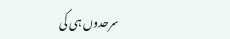سرحدوں ہی کی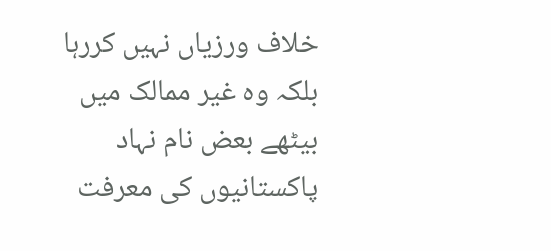خلاف ورزیاں نہیں کررہا بلکہ وہ غیر ممالک میں بیٹھے بعض نام نہاد پاکستانیوں کی معرفت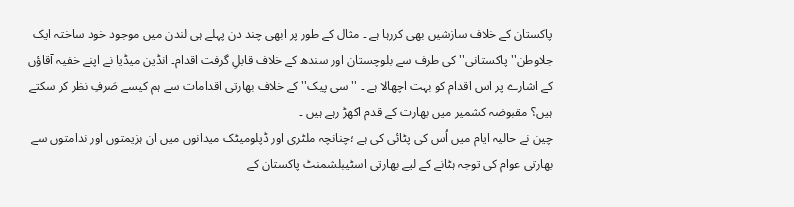پاکستان کے خلاف سازشیں بھی کررہا ہے ۔ مثال کے طور پر ابھی چند دن پہلے ہی لندن میں موجود خود ساختہ ایک جلاوطن'' پاکستانی'' کی طرف سے بلوچستان اور سندھ کے خلاف قابلِ گرفت اقدام۔ انڈین میڈیا نے اپنے خفیہ آقاؤں کے اشارے پر اس اقدام کو بہت اچھالا ہے ۔ ''سی پیک'' کے خلاف بھارتی اقدامات سے ہم کیسے صَرفِ نظر کر سکتے ہیں؟ مقبوضہ کشمیر میں بھارت کے قدم اکھڑ رہے ہیں ۔
چین نے حالیہ ایام میں اُس کی پٹائی کی ہے ؛چنانچہ ملٹری اور ڈپلومیٹک میدانوں میں ان ہزیمتوں اور ندامتوں سے بھارتی عوام کی توجہ ہٹانے کے لیے بھارتی اسٹیبلشمنٹ پاکستان کے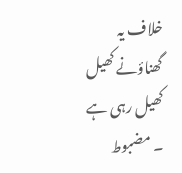خلاف یہ گھناؤنے کھیل کھیل رہی ہے ۔ مضبوط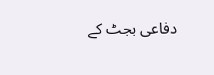دفاعی بجٹ کے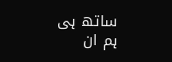ساتھ ہی ہم ان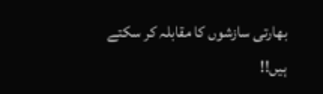بھارتی سازشوں کا مقابلہ کر سکتے ہیں!!